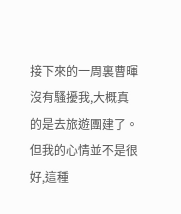接下來的一周裏曹暉沒有騷擾我,大概真的是去旅遊團建了。但我的心情並不是很好,這種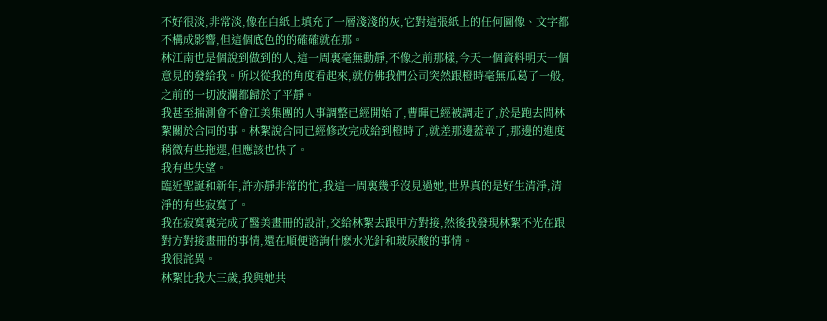不好很淡,非常淡,像在白紙上填充了一層淺淺的灰,它對這張紙上的任何圖像、文字都不構成影響,但這個底色的的確確就在那。
林江南也是個說到做到的人,這一周裏毫無動靜,不像之前那樣,今天一個資料明天一個意見的發給我。所以從我的角度看起來,就仿佛我們公司突然跟橙時毫無瓜葛了一般,之前的一切波瀾都歸於了平靜。
我甚至揣測會不會江美集團的人事調整已經開始了,曹暉已經被調走了,於是跑去問林絮關於合同的事。林絮說合同已經修改完成給到橙時了,就差那邊蓋章了,那邊的進度稍微有些拖遝,但應該也快了。
我有些失望。
臨近聖誕和新年,許亦靜非常的忙,我這一周裏幾乎沒見過她,世界真的是好生清淨,清淨的有些寂寞了。
我在寂寞裏完成了醫美畫冊的設計,交給林絮去跟甲方對接,然後我發現林絮不光在跟對方對接畫冊的事情,還在順便谘詢什麽水光針和玻尿酸的事情。
我很詫異。
林絮比我大三歲,我與她共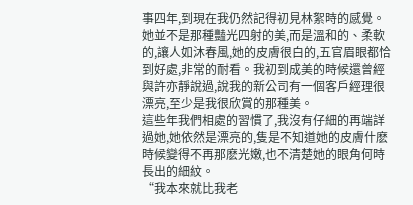事四年,到現在我仍然記得初見林絮時的感覺。她並不是那種豔光四射的美,而是溫和的、柔軟的,讓人如沐春風,她的皮膚很白的,五官眉眼都恰到好處,非常的耐看。我初到成美的時候還曾經與許亦靜說過,說我的新公司有一個客戶經理很漂亮,至少是我很欣賞的那種美。
這些年我們相處的習慣了,我沒有仔細的再端詳過她,她依然是漂亮的,隻是不知道她的皮膚什麽時候變得不再那麽光嫩,也不清楚她的眼角何時長出的細紋。
“我本來就比我老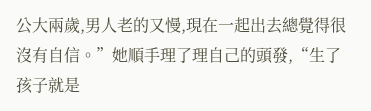公大兩歲,男人老的又慢,現在一起出去總覺得很沒有自信。”她順手理了理自己的頭發,“生了孩子就是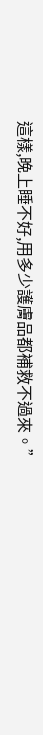這樣,晚上睡不好,用多少護膚品都補救不過來。”